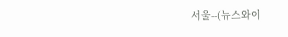서울--(뉴스와이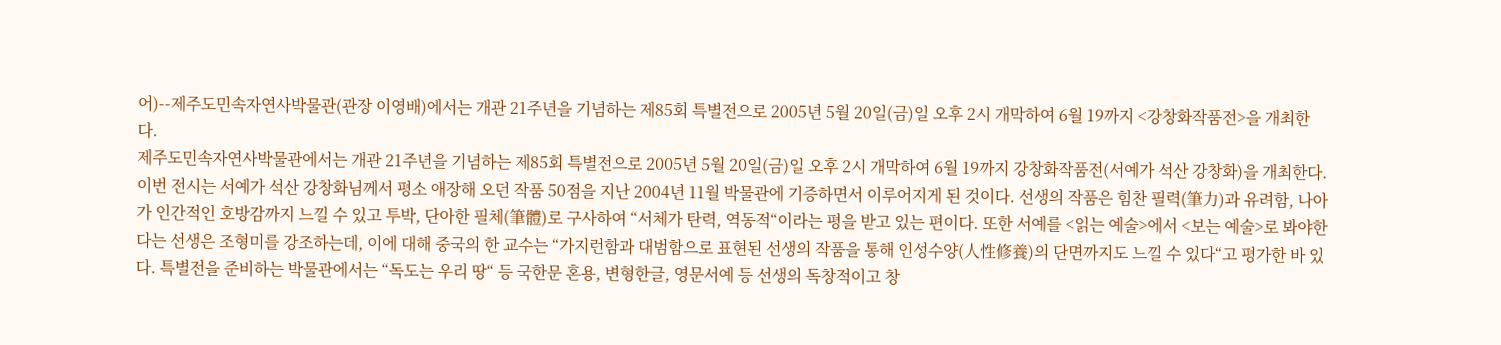어)--제주도민속자연사박물관(관장 이영배)에서는 개관 21주년을 기념하는 제85회 특별전으로 2005년 5월 20일(금)일 오후 2시 개막하여 6월 19까지 <강창화작품전>을 개최한다.
제주도민속자연사박물관에서는 개관 21주년을 기념하는 제85회 특별전으로 2005년 5월 20일(금)일 오후 2시 개막하여 6월 19까지 강창화작품전(서예가 석산 강창화)을 개최한다.
이번 전시는 서예가 석산 강창화님께서 평소 애장해 오던 작품 50점을 지난 2004년 11월 박물관에 기증하면서 이루어지게 된 것이다. 선생의 작품은 힘찬 필력(筆力)과 유려함, 나아가 인간적인 호방감까지 느낄 수 있고 투박, 단아한 필체(筆體)로 구사하여 “서체가 탄력, 역동적“이라는 평을 받고 있는 편이다. 또한 서예를 <읽는 예술>에서 <보는 예술>로 봐야한다는 선생은 조형미를 강조하는데, 이에 대해 중국의 한 교수는 “가지런함과 대범함으로 표현된 선생의 작품을 통해 인성수양(人性修養)의 단면까지도 느낄 수 있다“고 평가한 바 있다. 특별전을 준비하는 박물관에서는 “독도는 우리 땅“ 등 국한문 혼용, 변형한글, 영문서예 등 선생의 독창적이고 창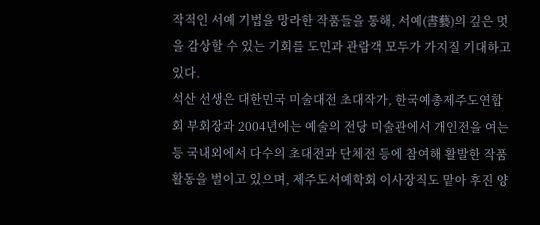작적인 서예 기법을 망라한 작품들을 통해, 서예(書藝)의 깊은 멋을 감상할 수 있는 기회를 도민과 관람객 모두가 가지질 기대하고 있다.
석산 선생은 대한민국 미술대전 초대작가, 한국예총제주도연합회 부회장과 2004년에는 예술의 전당 미술관에서 개인전을 여는 등 국내외에서 다수의 초대전과 단체전 등에 참여해 활발한 작품활동을 벌이고 있으며, 제주도서예학회 이사장직도 맡아 후진 양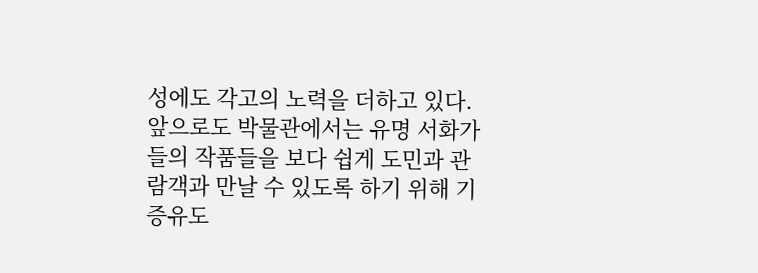성에도 각고의 노력을 더하고 있다. 앞으로도 박물관에서는 유명 서화가들의 작품들을 보다 쉽게 도민과 관람객과 만날 수 있도록 하기 위해 기증유도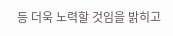등 더욱 노력할 것임을 밝히고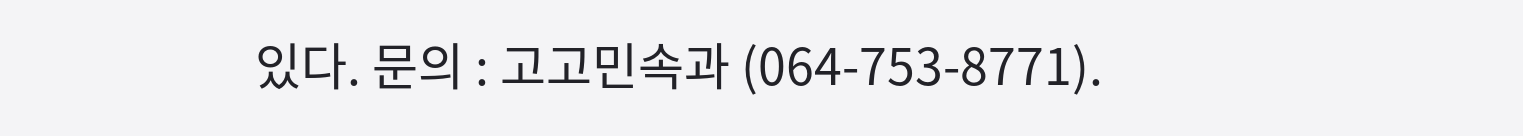있다. 문의 : 고고민속과 (064-753-8771).